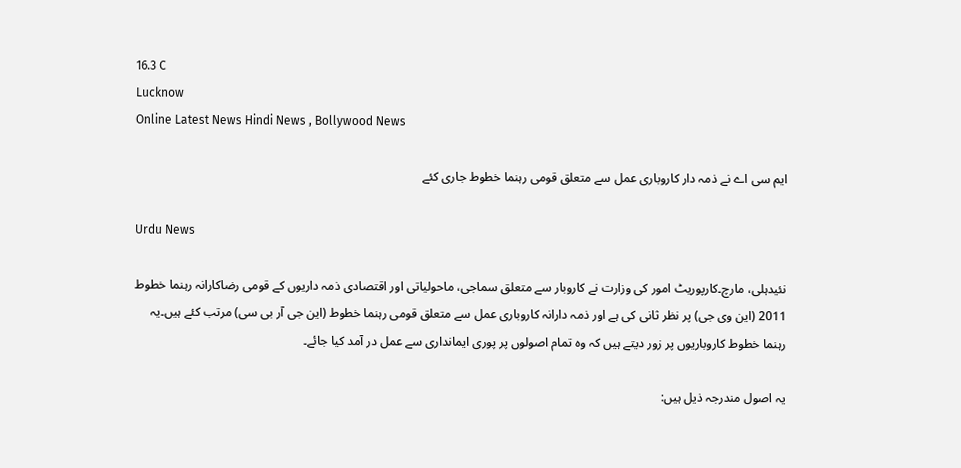16.3 C
Lucknow
Online Latest News Hindi News , Bollywood News

ایم سی اے نے ذمہ دار کاروباری عمل سے متعلق قومی رہنما خطوط جاری کئے

Urdu News

نئیدہلی، مارچ۔کارپوریٹ امور کی وزارت نے کاروبار سے متعلق سماجی، ماحولیاتی اور اقتصادی ذمہ داریوں کے قومی رضاکارانہ رہنما خطوط  2011 (این وی جی) پر نظر ثانی کی ہے اور ذمہ دارانہ کاروباری عمل سے متعلق قومی رہنما خطوط (این جی آر بی سی) مرتب کئے ہیں۔یہ رہنما خطوط کاروباریوں پر زور دیتے ہیں کہ وہ تمام اصولوں پر پوری ایمانداری سے عمل در آمد کیا جائے۔

یہ اصول مندرجہ ذیل ہیں: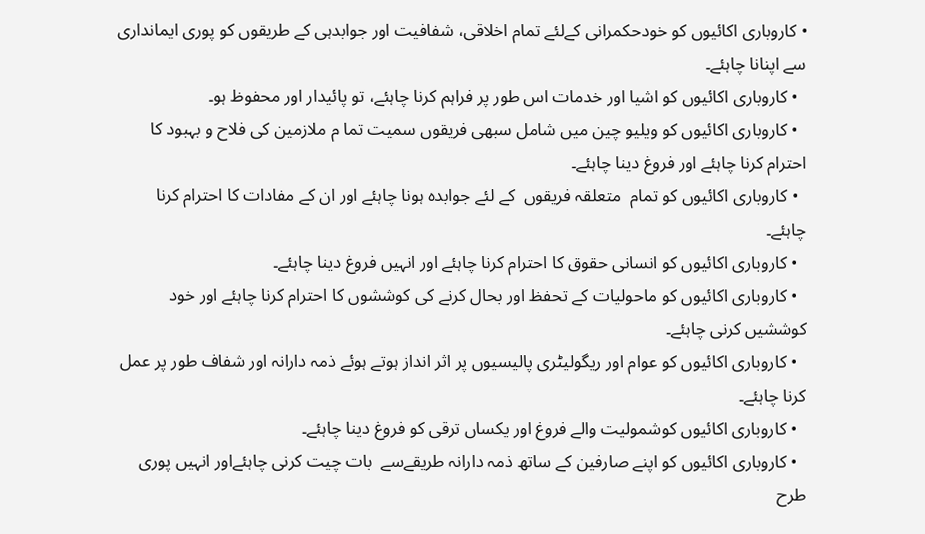• کاروباری اکائیوں کو خودحکمرانی کےلئے تمام اخلاقی، شفافیت اور جوابدہی کے طریقوں کو پوری ایمانداری سے اپنانا چاہئے۔
  • کاروباری اکائیوں کو اشیا اور خدمات اس طور پر فراہم کرنا چاہئے، تو پائیدار اور محفوظ ہو۔
  • کاروباری اکائیوں کو ویلیو چین میں شامل سبھی فریقوں سمیت تما م ملازمین کی فلاح و بہبود کا احترام کرنا چاہئے اور فروغ دینا چاہئے۔
  • کاروباری اکائیوں کو تمام  متعلقہ فریقوں  کے لئے جوابدہ ہونا چاہئے اور ان کے مفادات کا احترام کرنا چاہئے۔
  • کاروباری اکائیوں کو انسانی حقوق کا احترام کرنا چاہئے اور انہیں فروغ دینا چاہئے۔
  • کاروباری اکائیوں کو ماحولیات کے تحفظ اور بحال کرنے کی کوششوں کا احترام کرنا چاہئے اور خود کوششیں کرنی چاہئے۔
  • کاروباری اکائیوں کو عوام اور ریگولیٹری پالیسیوں پر اثر انداز ہوتے ہوئے ذمہ دارانہ اور شفاف طور پر عمل کرنا چاہئے۔
  • کاروباری اکائیوں کوشمولیت والے فروغ اور یکساں ترقی کو فروغ دینا چاہئے۔
  • کاروباری اکائیوں کو اپنے صارفین کے ساتھ ذمہ دارانہ طریقےسے  بات چیت کرنی چاہئےاور انہیں پوری طرح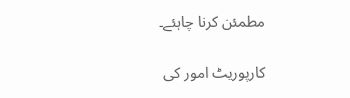مطمئن کرنا چاہئے۔

کارپوریٹ امور کی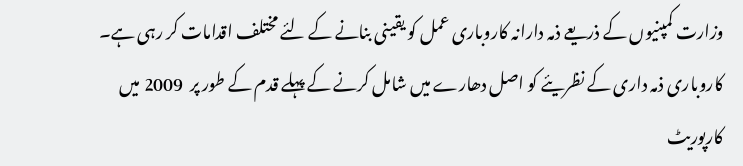وزارت کمپنیوں کے ذریعے ذمہ دارانہ کاروباری عمل کو یقینی بنانے کے لئے مختلف اقدامات کر رہی ہے۔ کاروباری ذمہ داری کے نظریئے کو اصل دھارے میں شامل کرنے کے پہلے قدم کے طور پر  2009 میں کارپوریٹ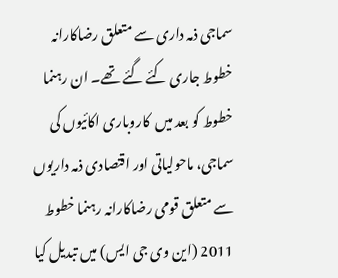سماجی ذمہ داری سے متعلق رضاکارانہ خطوط جاری کئے گئے تھے۔ ان رہنما خطوط کو بعد میں  کاروباری اکائیوں کی سماجی، ماحولیاتی اور اقتصادی ذمہ داریوں سے متعلق قومی رضاکارانہ رہنما خطوط 2011 (این وی جی ایس) میں تبدیل کیا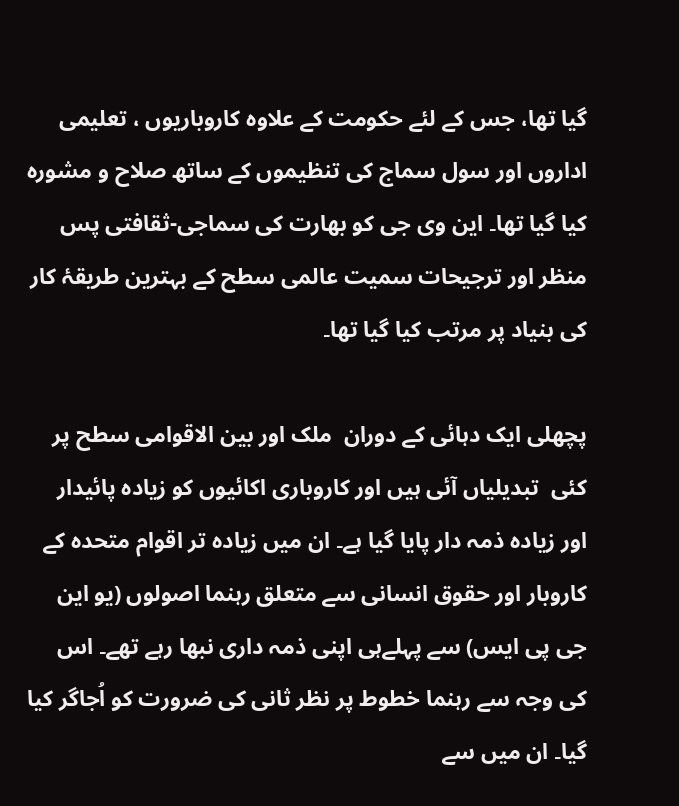گیا تھا، جس کے لئے حکومت کے علاوہ کاروباریوں ، تعلیمی اداروں اور سول سماج کی تنظیموں کے ساتھ صلاح و مشورہ کیا گیا تھا۔ این وی جی کو بھارت کی سماجی-ثقافتی پس منظر اور ترجیحات سمیت عالمی سطح کے بہترین طریقۂ کار کی بنیاد پر مرتب کیا گیا تھا۔

پچھلی ایک دہائی کے دوران  ملک اور بین الاقوامی سطح پر کئی  تبدیلیاں آئی ہیں اور کاروباری اکائیوں کو زیادہ پائیدار اور زیادہ ذمہ دار پایا گیا ہے۔ ان میں زیادہ تر اقوام متحدہ کے کاروبار اور حقوق انسانی سے متعلق رہنما اصولوں (یو این جی پی ایس) سے پہلےہی اپنی ذمہ داری نبھا رہے تھے۔ اس کی وجہ سے رہنما خطوط پر نظر ثانی کی ضرورت کو اُجاگر کیا گیا۔ ان میں سے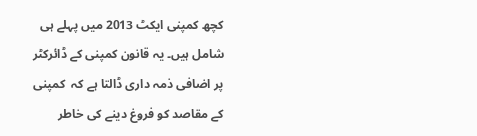کچھ کمپنی ایکٹ 2013 میں پہلے ہی شامل ہیں۔ یہ قانون کمپنی کے ڈائرکٹر پر اضافی ذمہ داری ڈالتا ہے کہ  کمپنی کے مقاصد کو فروغ دینے کی خاطر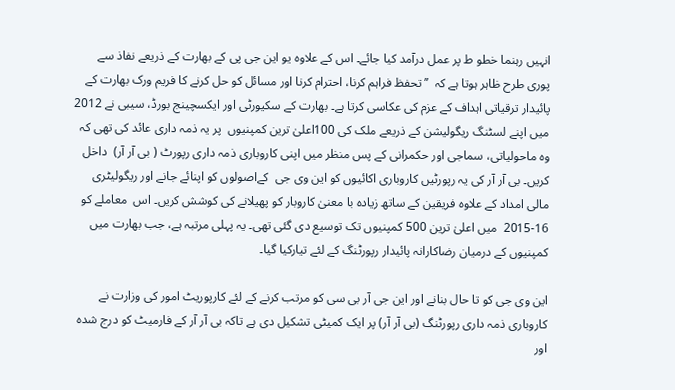انہیں رہنما خطو ط پر عمل درآمد کیا جائے۔ اس کے علاوہ یو این جی پی کے بھارت کے ذریعے نفاذ سے پوری طرح ظاہر ہوتا ہے کہ  ’’تحفظ فراہم کرنا، احترام کرنا اور مسائل کو حل کرنے کا فریم ورک بھارت کے  پائیدار ترقیاتی اہداف کے عزم کی عکاسی کرتا ہے۔ بھارت کے سکیورٹی اور ایکسچینج بورڈ، سیبی نے 2012 میں اپنے لسٹنگ ریگولیشن کے ذریعے ملک کی 100اعلیٰ ترین کمپنیوں  پر یہ ذمہ داری عائد کی تھی کہ وہ ماحولیاتی، سماجی اور حکمرانی کے پس منظر میں اپنی کاروباری ذمہ داری رپورٹ ( بی آر آر)  داخل کریں۔ بی آر آر کی یہ رپورٹیں کاروباری اکائیوں کو این وی جی  کےاصولوں کو اپنائے جانے اور ریگولیٹری مالی امداد کے علاوہ فریقین کے ساتھ زیادہ با معنیٰ کاروبار کو پھیلانے کی کوشش کریں۔ اس  معاملے کو 16-2015  میں اعلیٰ ترین 500 کمپنیوں تک توسیع دی گئی تھی۔ یہ پہلی مرتبہ ہے، جب بھارت میں کمپنیوں کے درمیان رضاکارانہ پائیدار رپورٹنگ کے لئے تیارکیا گیا۔

این وی جی کو تا حال بنانے اور این جی آر بی سی کو مرتب کرنے کے لئے کارپوریٹ امور کی وزارت نے کاروباری ذمہ داری رپورٹنگ (بی آر آر) پر ایک کمیٹی تشکیل دی ہے تاکہ بی آر آر کے فارمیٹ کو درج شدہ اور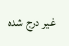غیر درج شدہ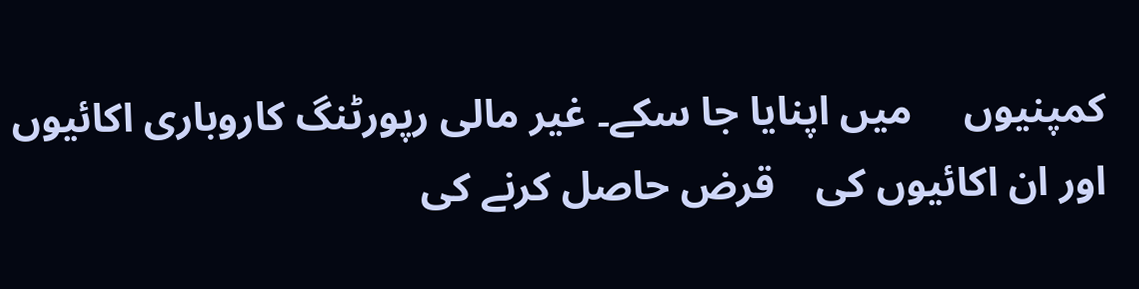کمپنیوں     میں اپنایا جا سکے۔ غیر مالی رپورٹنگ کاروباری اکائیوں اور ان اکائیوں کی    قرض حاصل کرنے کی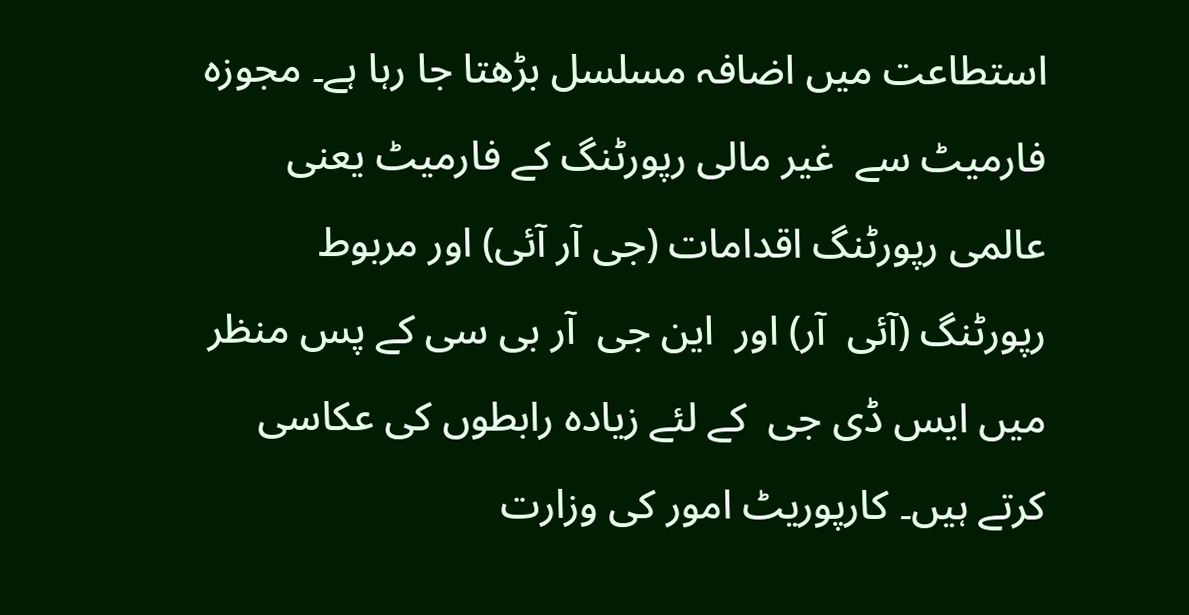استطاعت میں اضافہ مسلسل بڑھتا جا رہا ہے۔ مجوزہ فارمیٹ سے  غیر مالی رپورٹنگ کے فارمیٹ یعنی عالمی رپورٹنگ اقدامات (جی آر آئی) اور مربوط رپورٹنگ (آئی  آر) اور  این جی  آر بی سی کے پس منظر میں ایس ڈی جی  کے لئے زیادہ رابطوں کی عکاسی کرتے ہیں۔ کارپوریٹ امور کی وزارت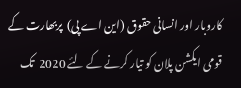کاروبار اور انسانی حقوق (این اے پی)  پربھارت کے قومی ایکشن پلان کو تیار کرنے کے لئے 2020  تک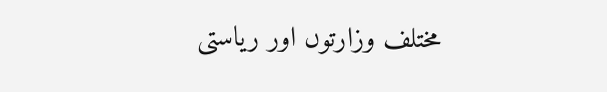مختلف وزارتوں اور ریاستی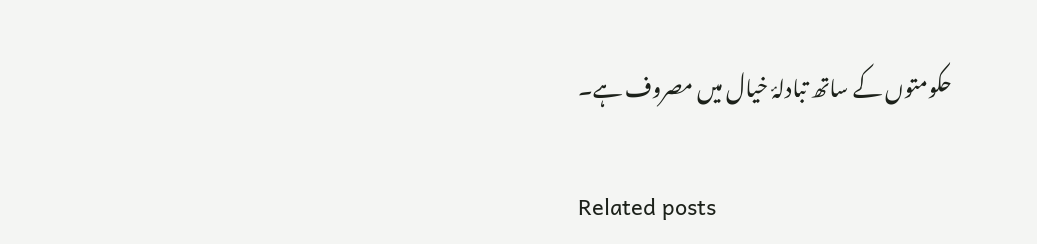حکومتوں کے ساتھ تبادلۂ خیال میں مصروف ہے۔

Related posts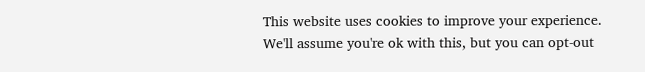This website uses cookies to improve your experience. We'll assume you're ok with this, but you can opt-out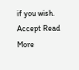if you wish. Accept Read More